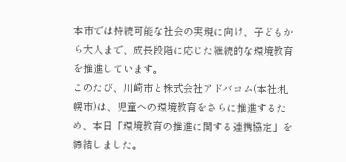本市では持続可能な社会の実現に向け、子どもから大人まで、成長段階に応じた継続的な環境教育を推進しています。
このたび、川崎市と株式会社アドバコム(本社:札幌市)は、児童への環境教育をさらに推進するため、本日「環境教育の推進に関する連携協定」を締結しました。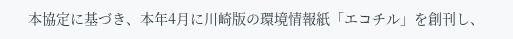本協定に基づき、本年4月に川崎版の環境情報紙「エコチル」を創刊し、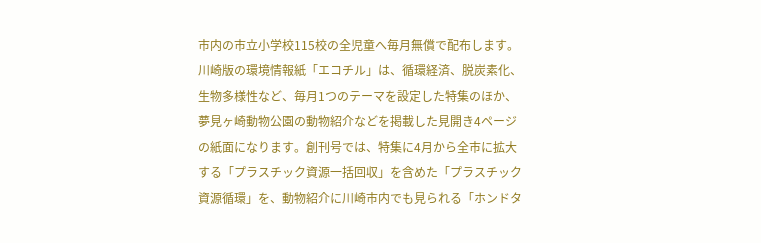市内の市立小学校115校の全児童へ毎月無償で配布します。
川崎版の環境情報紙「エコチル」は、循環経済、脱炭素化、生物多様性など、毎月1つのテーマを設定した特集のほか、夢見ヶ崎動物公園の動物紹介などを掲載した見開き4ページの紙面になります。創刊号では、特集に4月から全市に拡大する「プラスチック資源一括回収」を含めた「プラスチック資源循環」を、動物紹介に川崎市内でも見られる「ホンドタ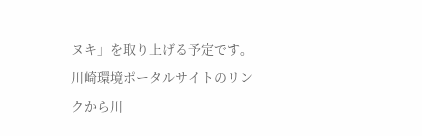ヌキ」を取り上げる予定です。川崎環境ポータルサイトのリンクから川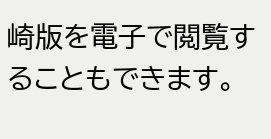崎版を電子で閲覧することもできます。